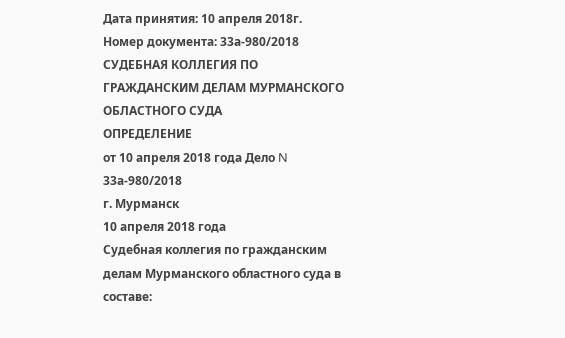Дата принятия: 10 апреля 2018г.
Номер документа: 33а-980/2018
СУДЕБНАЯ КОЛЛЕГИЯ ПО ГРАЖДАНСКИМ ДЕЛАМ МУРМАНСКОГО ОБЛАСТНОГО СУДА
ОПРЕДЕЛЕНИЕ
от 10 апреля 2018 года Дело N 33а-980/2018
г. Мурманск
10 апреля 2018 года
Судебная коллегия по гражданским делам Мурманского областного суда в составе: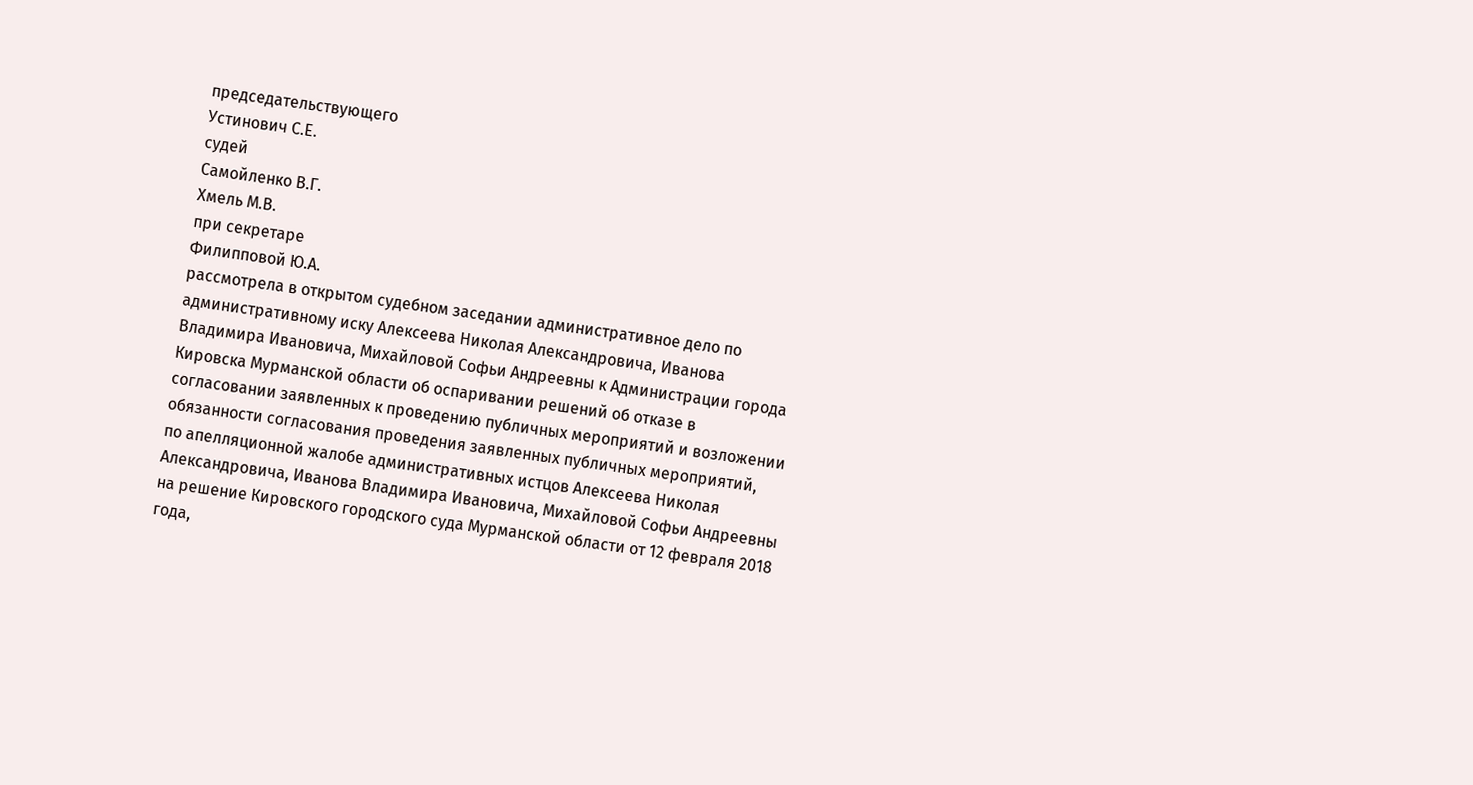председательствующего
Устинович С.Е.
судей
Самойленко В.Г.
Хмель М.В.
при секретаре
Филипповой Ю.А.
рассмотрела в открытом судебном заседании административное дело по административному иску Алексеева Николая Александровича, Иванова Владимира Ивановича, Михайловой Софьи Андреевны к Администрации города Кировска Мурманской области об оспаривании решений об отказе в согласовании заявленных к проведению публичных мероприятий и возложении обязанности согласования проведения заявленных публичных мероприятий,
по апелляционной жалобе административных истцов Алексеева Николая Александровича, Иванова Владимира Ивановича, Михайловой Софьи Андреевны на решение Кировского городского суда Мурманской области от 12 февраля 2018 года,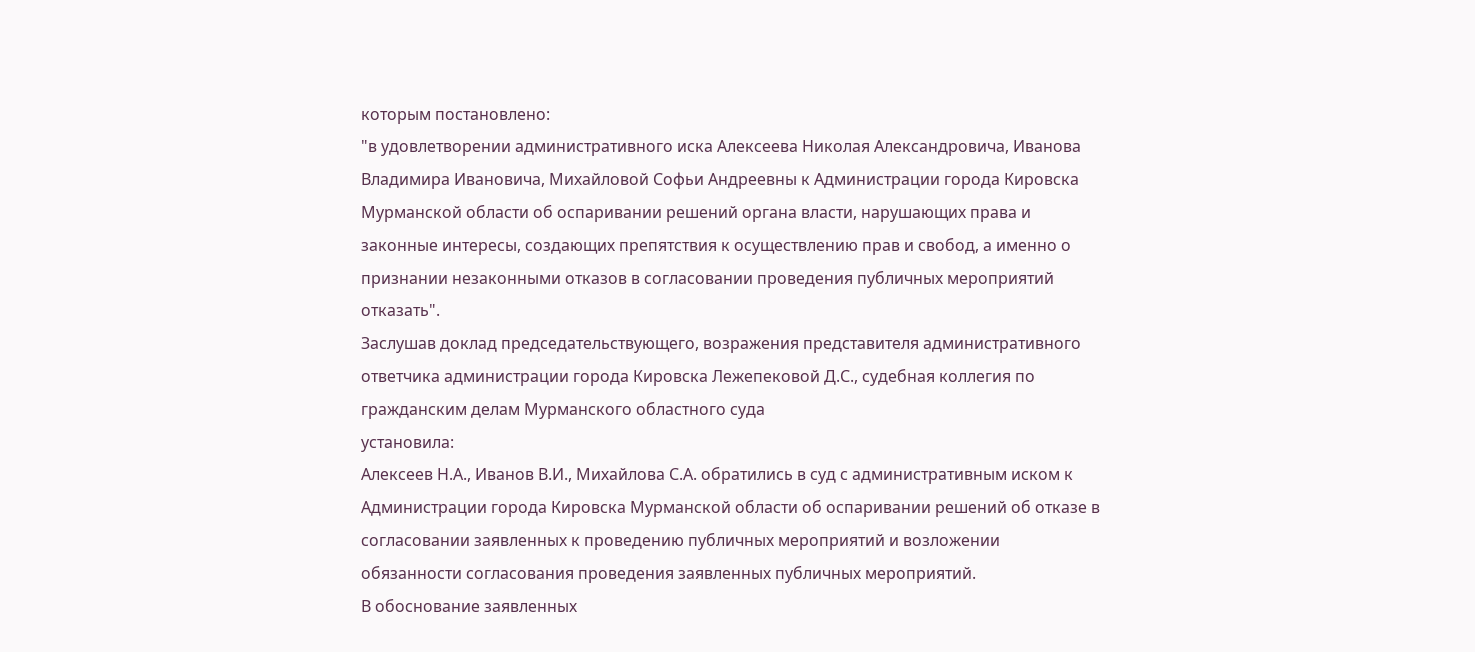которым постановлено:
"в удовлетворении административного иска Алексеева Николая Александровича, Иванова Владимира Ивановича, Михайловой Софьи Андреевны к Администрации города Кировска Мурманской области об оспаривании решений органа власти, нарушающих права и законные интересы, создающих препятствия к осуществлению прав и свобод, а именно о признании незаконными отказов в согласовании проведения публичных мероприятий отказать".
Заслушав доклад председательствующего, возражения представителя административного ответчика администрации города Кировска Лежепековой Д.С., судебная коллегия по гражданским делам Мурманского областного суда
установила:
Алексеев Н.А., Иванов В.И., Михайлова С.А. обратились в суд с административным иском к Администрации города Кировска Мурманской области об оспаривании решений об отказе в согласовании заявленных к проведению публичных мероприятий и возложении обязанности согласования проведения заявленных публичных мероприятий.
В обоснование заявленных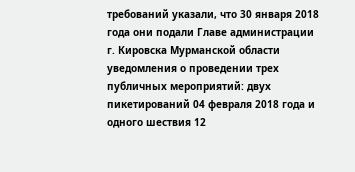требований указали, что 30 января 2018 года они подали Главе администрации г. Кировска Мурманской области уведомления о проведении трех публичных мероприятий: двух пикетирований 04 февраля 2018 года и одного шествия 12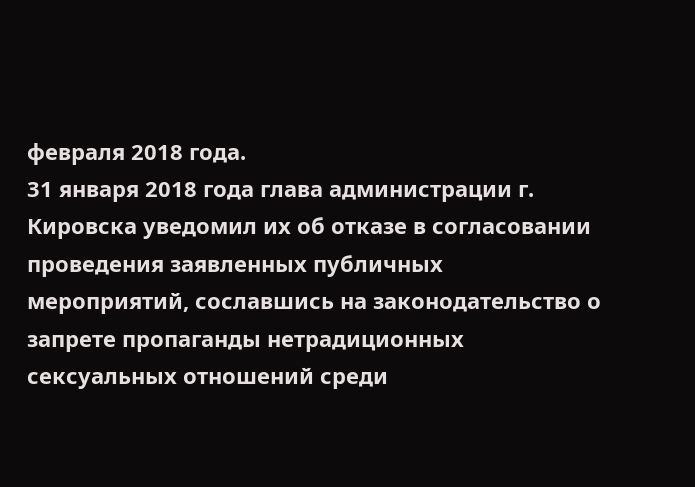февраля 2018 года.
31 января 2018 года глава администрации г. Кировска уведомил их об отказе в согласовании проведения заявленных публичных мероприятий, сославшись на законодательство о запрете пропаганды нетрадиционных сексуальных отношений среди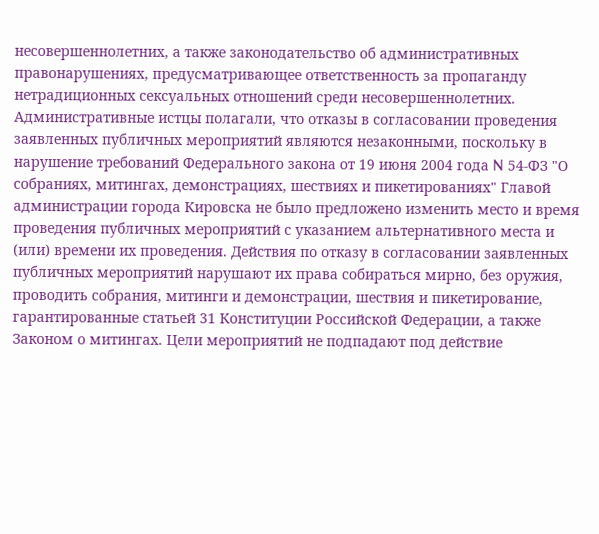несовершеннолетних, а также законодательство об административных правонарушениях, предусматривающее ответственность за пропаганду нетрадиционных сексуальных отношений среди несовершеннолетних.
Административные истцы полагали, что отказы в согласовании проведения заявленных публичных мероприятий являются незаконными, поскольку в нарушение требований Федерального закона от 19 июня 2004 года N 54-ФЗ "О собраниях, митингах, демонстрациях, шествиях и пикетированиях" Главой администрации города Кировска не было предложено изменить место и время проведения публичных мероприятий с указанием альтернативного места и (или) времени их проведения. Действия по отказу в согласовании заявленных публичных мероприятий нарушают их права собираться мирно, без оружия, проводить собрания, митинги и демонстрации, шествия и пикетирование, гарантированные статьей 31 Конституции Российской Федерации, а также Законом о митингах. Цели мероприятий не подпадают под действие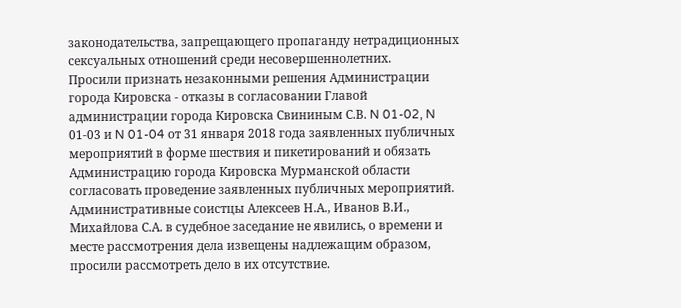законодательства, запрещающего пропаганду нетрадиционных сексуальных отношений среди несовершеннолетних.
Просили признать незаконными решения Администрации города Кировска - отказы в согласовании Главой администрации города Кировска Свининым С.В. N 01-02, N 01-03 и N 01-04 от 31 января 2018 года заявленных публичных мероприятий в форме шествия и пикетирований и обязать Администрацию города Кировска Мурманской области согласовать проведение заявленных публичных мероприятий.
Административные соистцы Алексеев Н.А., Иванов В.И., Михайлова С.А. в судебное заседание не явились, о времени и месте рассмотрения дела извещены надлежащим образом, просили рассмотреть дело в их отсутствие.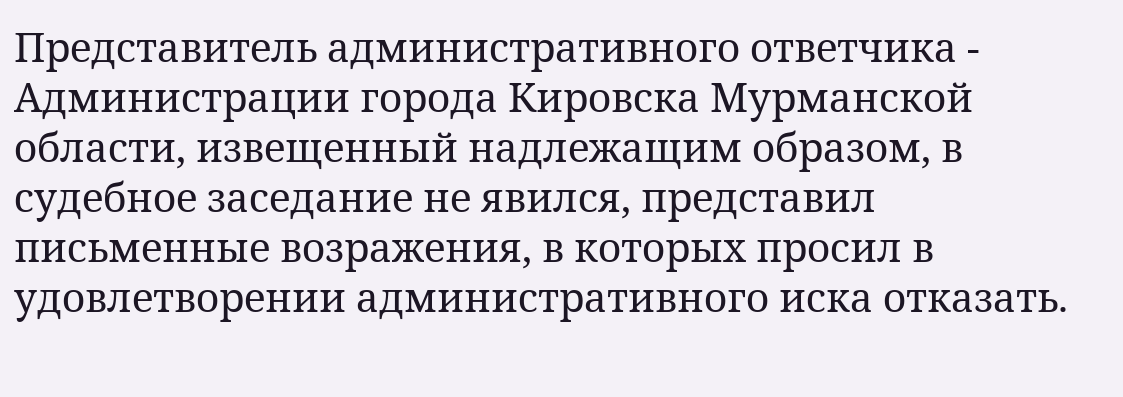Представитель административного ответчика - Администрации города Кировска Мурманской области, извещенный надлежащим образом, в судебное заседание не явился, представил письменные возражения, в которых просил в удовлетворении административного иска отказать.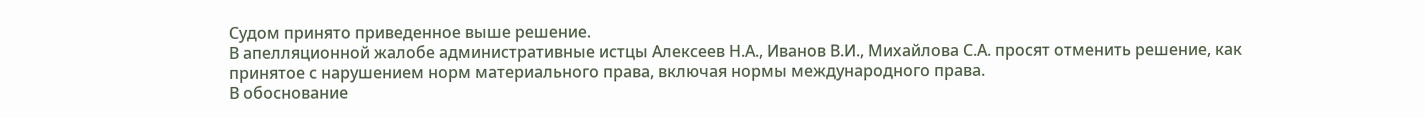Судом принято приведенное выше решение.
В апелляционной жалобе административные истцы Алексеев Н.А., Иванов В.И., Михайлова С.А. просят отменить решение, как принятое с нарушением норм материального права, включая нормы международного права.
В обоснование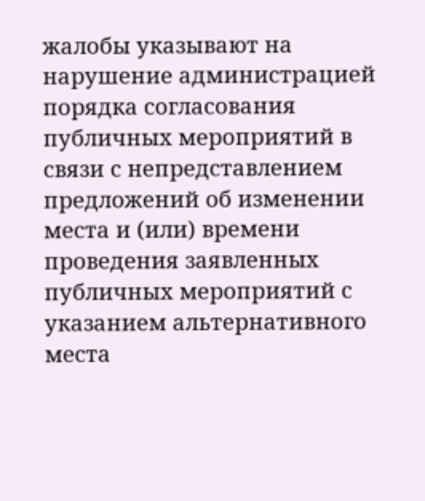жалобы указывают на нарушение администрацией порядка согласования публичных мероприятий в связи с непредставлением предложений об изменении места и (или) времени проведения заявленных публичных мероприятий с указанием альтернативного места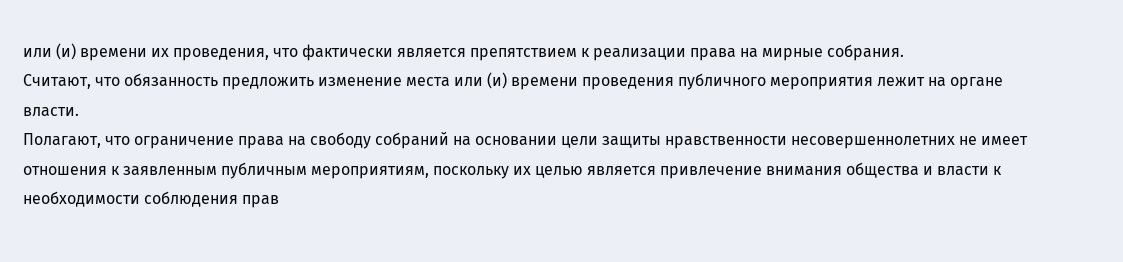или (и) времени их проведения, что фактически является препятствием к реализации права на мирные собрания.
Считают, что обязанность предложить изменение места или (и) времени проведения публичного мероприятия лежит на органе власти.
Полагают, что ограничение права на свободу собраний на основании цели защиты нравственности несовершеннолетних не имеет отношения к заявленным публичным мероприятиям, поскольку их целью является привлечение внимания общества и власти к необходимости соблюдения прав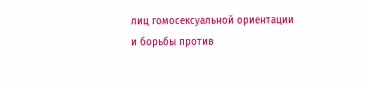лиц гомосексуальной ориентации и борьбы против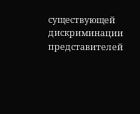существующей дискриминации представителей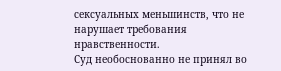сексуальных меньшинств, что не нарушает требования нравственности.
Суд необоснованно не принял во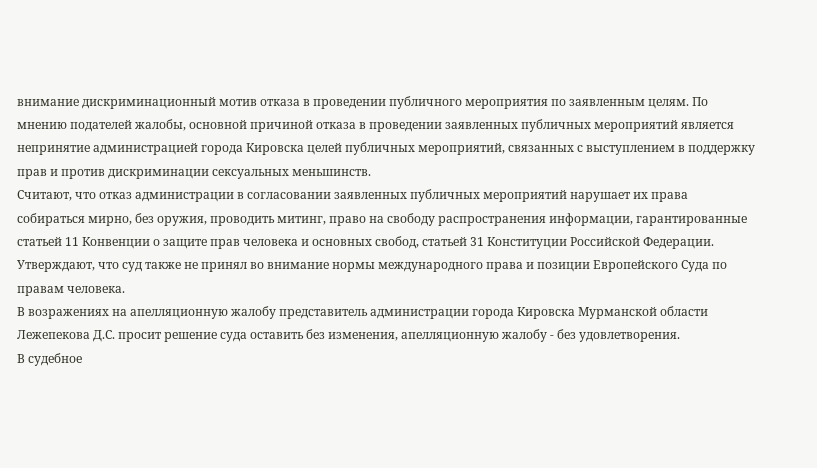внимание дискриминационный мотив отказа в проведении публичного мероприятия по заявленным целям. По мнению подателей жалобы, основной причиной отказа в проведении заявленных публичных мероприятий является непринятие администрацией города Кировска целей публичных мероприятий, связанных с выступлением в поддержку прав и против дискриминации сексуальных меньшинств.
Считают, что отказ администрации в согласовании заявленных публичных мероприятий нарушает их права собираться мирно, без оружия, проводить митинг, право на свободу распространения информации, гарантированные статьей 11 Конвенции о защите прав человека и основных свобод, статьей 31 Конституции Российской Федерации.
Утверждают, что суд также не принял во внимание нормы международного права и позиции Европейского Суда по правам человека.
В возражениях на апелляционную жалобу представитель администрации города Кировска Мурманской области Лежепекова Д.С. просит решение суда оставить без изменения, апелляционную жалобу - без удовлетворения.
В судебное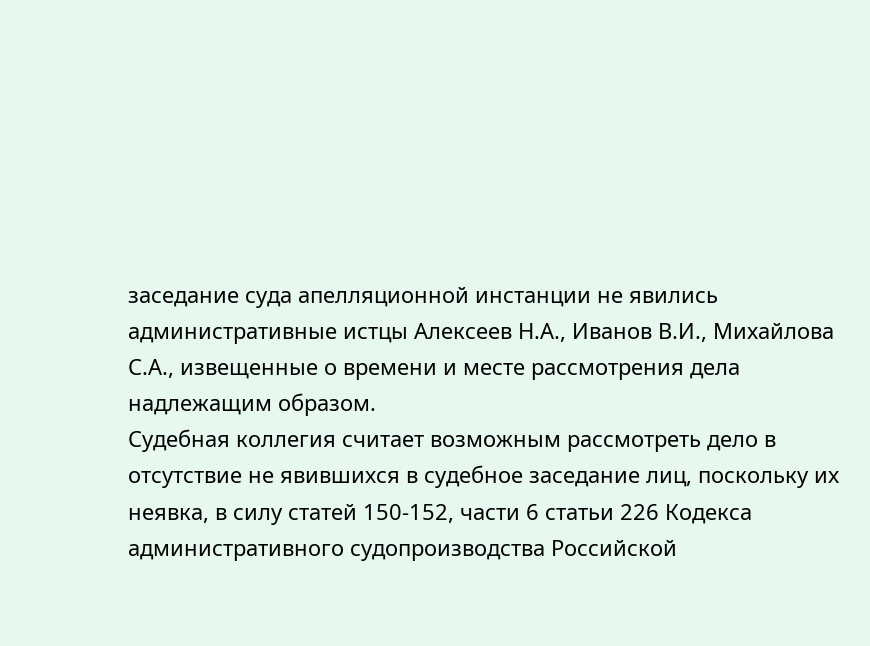заседание суда апелляционной инстанции не явились административные истцы Алексеев Н.А., Иванов В.И., Михайлова С.А., извещенные о времени и месте рассмотрения дела надлежащим образом.
Судебная коллегия считает возможным рассмотреть дело в отсутствие не явившихся в судебное заседание лиц, поскольку их неявка, в силу статей 150-152, части 6 статьи 226 Кодекса административного судопроизводства Российской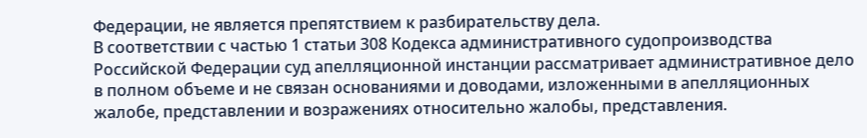Федерации, не является препятствием к разбирательству дела.
В соответствии с частью 1 статьи 308 Кодекса административного судопроизводства Российской Федерации суд апелляционной инстанции рассматривает административное дело в полном объеме и не связан основаниями и доводами, изложенными в апелляционных жалобе, представлении и возражениях относительно жалобы, представления.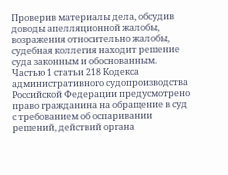Проверив материалы дела, обсудив доводы апелляционной жалобы, возражения относительно жалобы, судебная коллегия находит решение суда законным и обоснованным.
Частью 1 статьи 218 Кодекса административного судопроизводства Российской Федерации предусмотрено право гражданина на обращение в суд с требованием об оспаривании решений, действий органа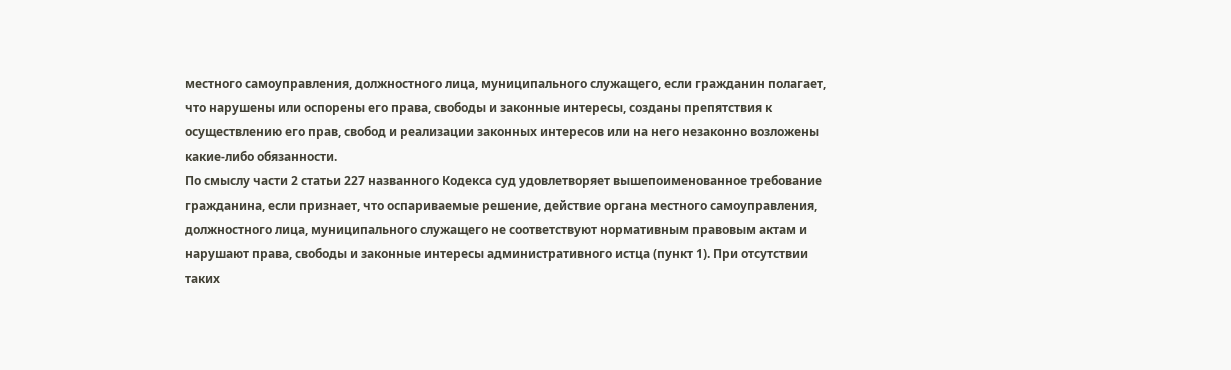местного самоуправления, должностного лица, муниципального служащего, если гражданин полагает, что нарушены или оспорены его права, свободы и законные интересы, созданы препятствия к осуществлению его прав, свобод и реализации законных интересов или на него незаконно возложены какие-либо обязанности.
По смыслу части 2 статьи 227 названного Кодекса суд удовлетворяет вышепоименованное требование гражданина, если признает, что оспариваемые решение, действие органа местного самоуправления, должностного лица, муниципального служащего не соответствуют нормативным правовым актам и нарушают права, свободы и законные интересы административного истца (пункт 1). При отсутствии таких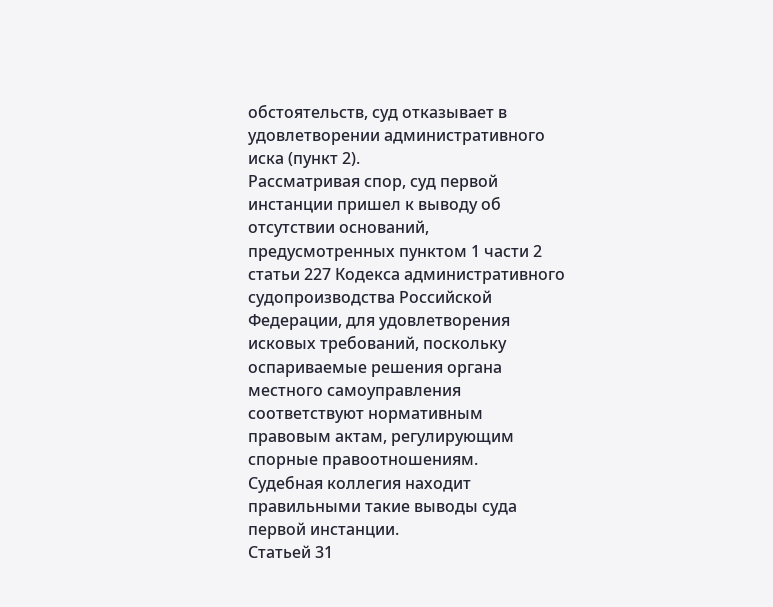обстоятельств, суд отказывает в удовлетворении административного иска (пункт 2).
Рассматривая спор, суд первой инстанции пришел к выводу об отсутствии оснований, предусмотренных пунктом 1 части 2 статьи 227 Кодекса административного судопроизводства Российской Федерации, для удовлетворения исковых требований, поскольку оспариваемые решения органа местного самоуправления соответствуют нормативным правовым актам, регулирующим спорные правоотношениям.
Судебная коллегия находит правильными такие выводы суда первой инстанции.
Статьей 31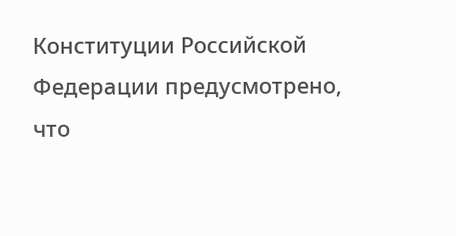Конституции Российской Федерации предусмотрено, что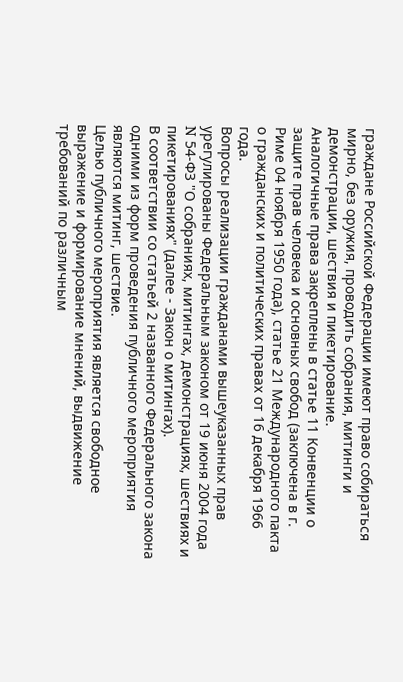граждане Российской Федерации имеют право собираться мирно, без оружия, проводить собрания, митинги и демонстрации, шествия и пикетирование.
Аналогичные права закреплены в статье 11 Конвенции о защите прав человека и основных свобод (заключена в г. Риме 04 ноября 1950 года), статье 21 Международного пакта о гражданских и политических правах от 16 декабря 1966 года.
Вопросы реализации гражданами вышеуказанных прав урегулированы Федеральным законом от 19 июня 2004 года N 54-ФЗ "О собраниях, митингах, демонстрациях, шествиях и пикетированиях" (далее - Закон о митингах).
В соответствии со статьей 2 названного Федерального закона одними из форм проведения публичного мероприятия являются митинг, шествие.
Целью публичного мероприятия является свободное выражение и формирование мнений, выдвижение требований по различным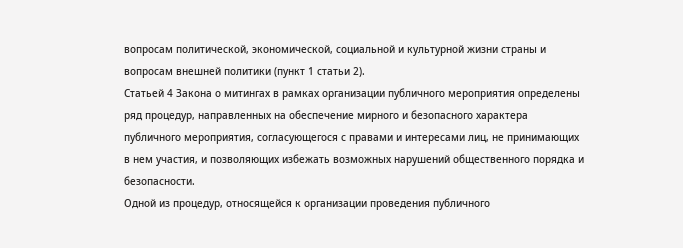вопросам политической, экономической, социальной и культурной жизни страны и вопросам внешней политики (пункт 1 статьи 2).
Статьей 4 Закона о митингах в рамках организации публичного мероприятия определены ряд процедур, направленных на обеспечение мирного и безопасного характера публичного мероприятия, согласующегося с правами и интересами лиц, не принимающих в нем участия, и позволяющих избежать возможных нарушений общественного порядка и безопасности.
Одной из процедур, относящейся к организации проведения публичного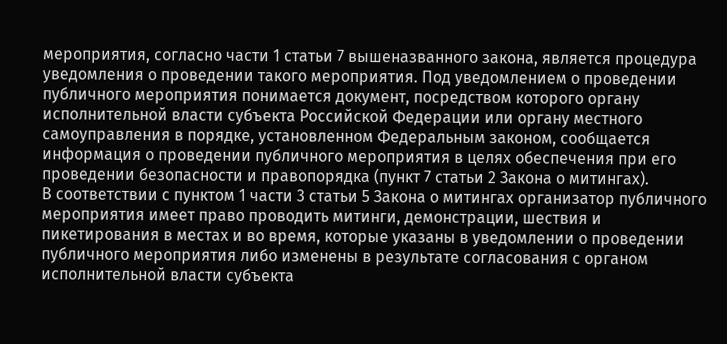мероприятия, согласно части 1 статьи 7 вышеназванного закона, является процедура уведомления о проведении такого мероприятия. Под уведомлением о проведении публичного мероприятия понимается документ, посредством которого органу исполнительной власти субъекта Российской Федерации или органу местного самоуправления в порядке, установленном Федеральным законом, сообщается информация о проведении публичного мероприятия в целях обеспечения при его проведении безопасности и правопорядка (пункт 7 статьи 2 Закона о митингах).
В соответствии с пунктом 1 части 3 статьи 5 Закона о митингах организатор публичного мероприятия имеет право проводить митинги, демонстрации, шествия и пикетирования в местах и во время, которые указаны в уведомлении о проведении публичного мероприятия либо изменены в результате согласования с органом исполнительной власти субъекта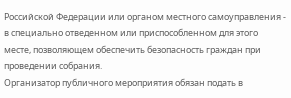Российской Федерации или органом местного самоуправления - в специально отведенном или приспособленном для этого месте, позволяющем обеспечить безопасность граждан при проведении собрания.
Организатор публичного мероприятия обязан подать в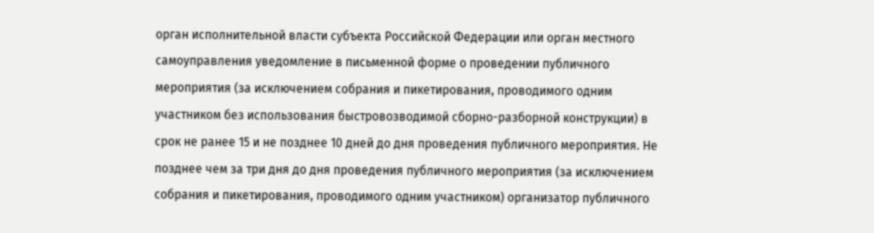орган исполнительной власти субъекта Российской Федерации или орган местного самоуправления уведомление в письменной форме о проведении публичного мероприятия (за исключением собрания и пикетирования, проводимого одним участником без использования быстровозводимой сборно-разборной конструкции) в срок не ранее 15 и не позднее 10 дней до дня проведения публичного мероприятия. Не позднее чем за три дня до дня проведения публичного мероприятия (за исключением собрания и пикетирования, проводимого одним участником) организатор публичного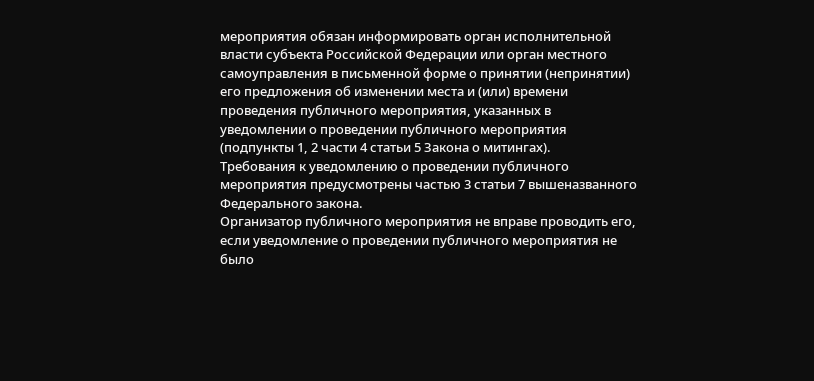мероприятия обязан информировать орган исполнительной власти субъекта Российской Федерации или орган местного самоуправления в письменной форме о принятии (непринятии) его предложения об изменении места и (или) времени проведения публичного мероприятия, указанных в уведомлении о проведении публичного мероприятия (подпункты 1, 2 части 4 статьи 5 Закона о митингах).
Требования к уведомлению о проведении публичного мероприятия предусмотрены частью 3 статьи 7 вышеназванного Федерального закона.
Организатор публичного мероприятия не вправе проводить его, если уведомление о проведении публичного мероприятия не было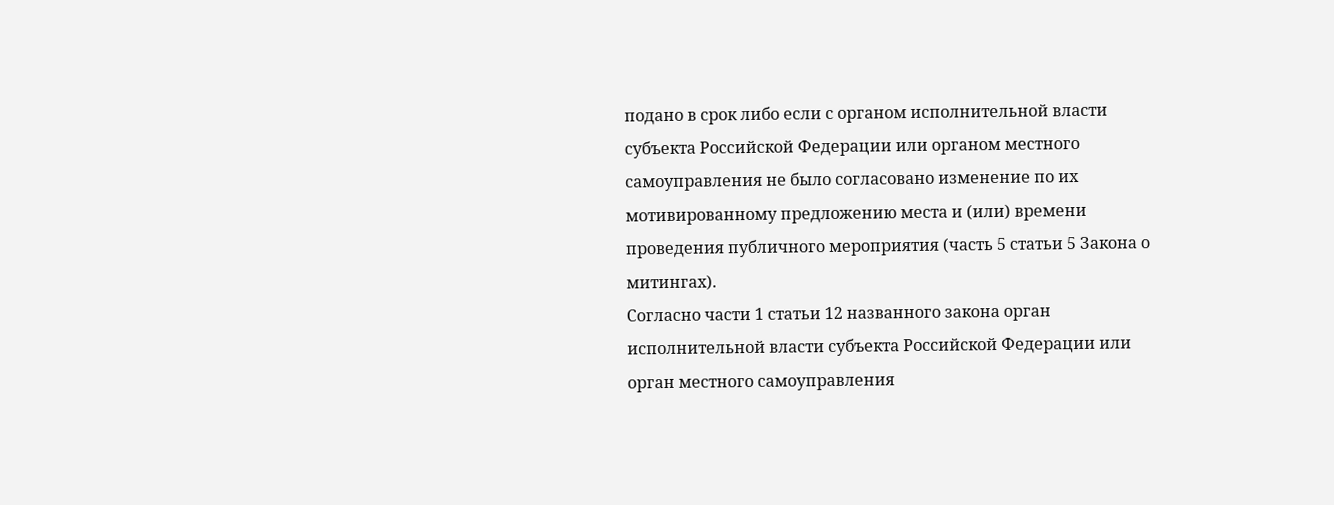подано в срок либо если с органом исполнительной власти субъекта Российской Федерации или органом местного самоуправления не было согласовано изменение по их мотивированному предложению места и (или) времени проведения публичного мероприятия (часть 5 статьи 5 Закона о митингах).
Согласно части 1 статьи 12 названного закона орган исполнительной власти субъекта Российской Федерации или орган местного самоуправления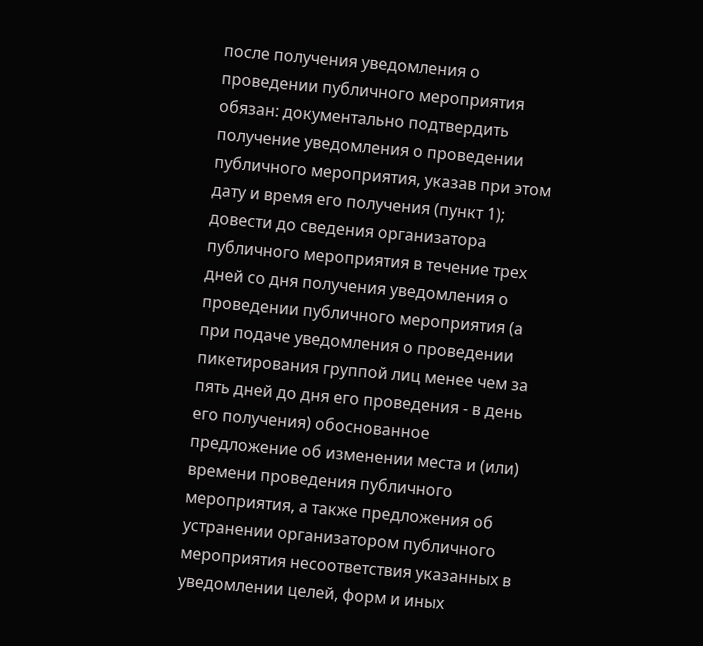после получения уведомления о проведении публичного мероприятия обязан: документально подтвердить получение уведомления о проведении публичного мероприятия, указав при этом дату и время его получения (пункт 1); довести до сведения организатора публичного мероприятия в течение трех дней со дня получения уведомления о проведении публичного мероприятия (а при подаче уведомления о проведении пикетирования группой лиц менее чем за пять дней до дня его проведения - в день его получения) обоснованное предложение об изменении места и (или) времени проведения публичного мероприятия, а также предложения об устранении организатором публичного мероприятия несоответствия указанных в уведомлении целей, форм и иных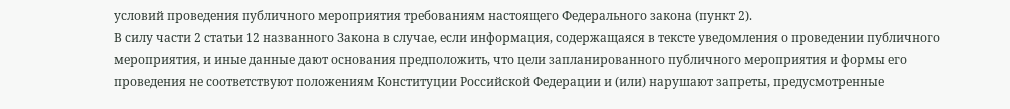условий проведения публичного мероприятия требованиям настоящего Федерального закона (пункт 2).
В силу части 2 статьи 12 названного Закона в случае, если информация, содержащаяся в тексте уведомления о проведении публичного мероприятия, и иные данные дают основания предположить, что цели запланированного публичного мероприятия и формы его проведения не соответствуют положениям Конституции Российской Федерации и (или) нарушают запреты, предусмотренные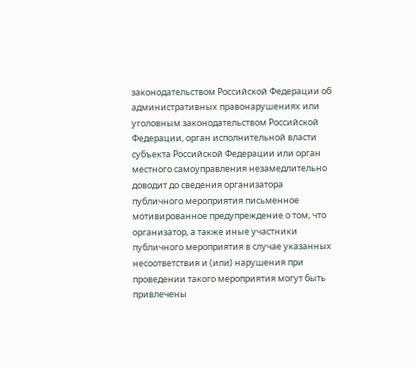законодательством Российской Федерации об административных правонарушениях или уголовным законодательством Российской Федерации, орган исполнительной власти субъекта Российской Федерации или орган местного самоуправления незамедлительно доводит до сведения организатора публичного мероприятия письменное мотивированное предупреждение о том, что организатор, а также иные участники публичного мероприятия в случае указанных несоответствия и (или) нарушения при проведении такого мероприятия могут быть привлечены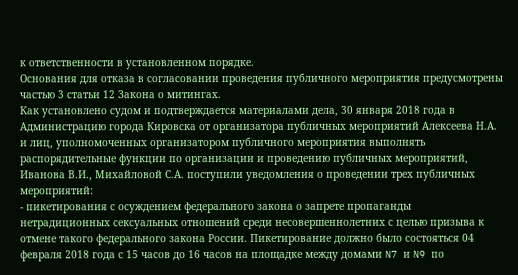к ответственности в установленном порядке.
Основания для отказа в согласовании проведения публичного мероприятия предусмотрены частью 3 статьи 12 Закона о митингах.
Как установлено судом и подтверждается материалами дела, 30 января 2018 года в Администрацию города Кировска от организатора публичных мероприятий Алексеева Н.А. и лиц, уполномоченных организатором публичного мероприятия выполнять распорядительные функции по организации и проведению публичных мероприятий, Иванова В.И., Михайловой С.А. поступили уведомления о проведении трех публичных мероприятий:
- пикетирования с осуждением федерального закона о запрете пропаганды нетрадиционных сексуальных отношений среди несовершеннолетних с целью призыва к отмене такого федерального закона России. Пикетирование должно было состояться 04 февраля 2018 года с 15 часов до 16 часов на площадке между домами N7 и N9 по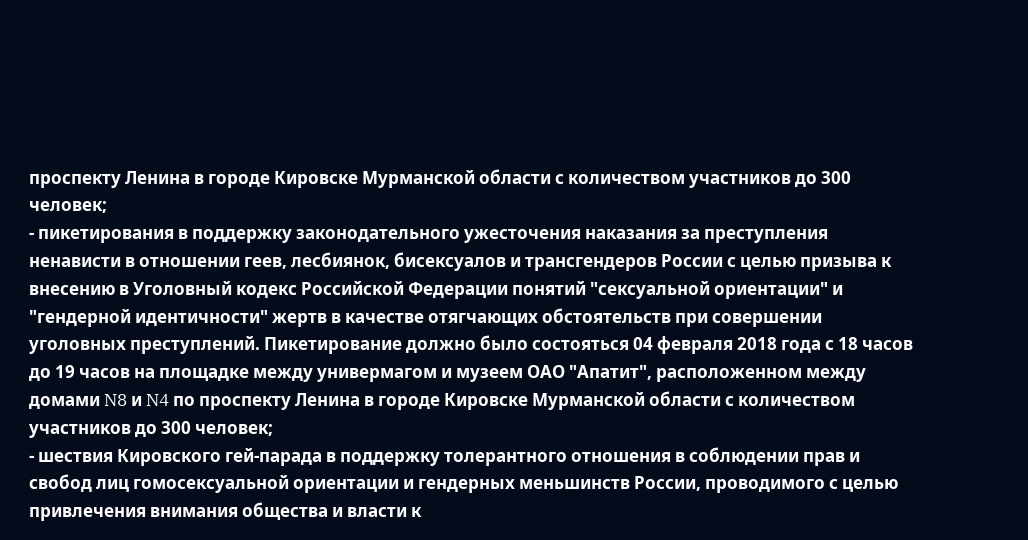проспекту Ленина в городе Кировске Мурманской области с количеством участников до 300 человек;
- пикетирования в поддержку законодательного ужесточения наказания за преступления ненависти в отношении геев, лесбиянок, бисексуалов и трансгендеров России с целью призыва к внесению в Уголовный кодекс Российской Федерации понятий "сексуальной ориентации" и "гендерной идентичности" жертв в качестве отягчающих обстоятельств при совершении уголовных преступлений. Пикетирование должно было состояться 04 февраля 2018 года с 18 часов до 19 часов на площадке между универмагом и музеем ОАО "Апатит", расположенном между домами N8 и N4 по проспекту Ленина в городе Кировске Мурманской области с количеством участников до 300 человек;
- шествия Кировского гей-парада в поддержку толерантного отношения в соблюдении прав и свобод лиц гомосексуальной ориентации и гендерных меньшинств России, проводимого с целью привлечения внимания общества и власти к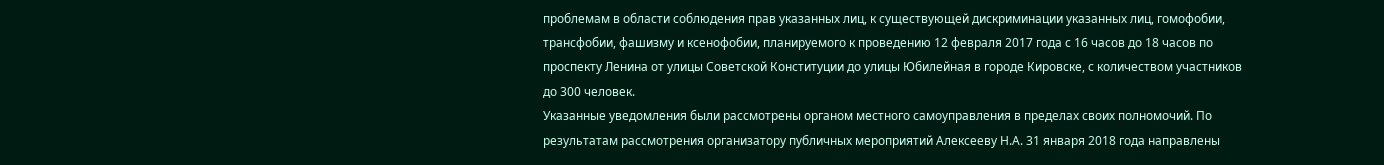проблемам в области соблюдения прав указанных лиц, к существующей дискриминации указанных лиц, гомофобии, трансфобии, фашизму и ксенофобии, планируемого к проведению 12 февраля 2017 года с 16 часов до 18 часов по проспекту Ленина от улицы Советской Конституции до улицы Юбилейная в городе Кировске, с количеством участников до 300 человек.
Указанные уведомления были рассмотрены органом местного самоуправления в пределах своих полномочий. По результатам рассмотрения организатору публичных мероприятий Алексееву Н.А. 31 января 2018 года направлены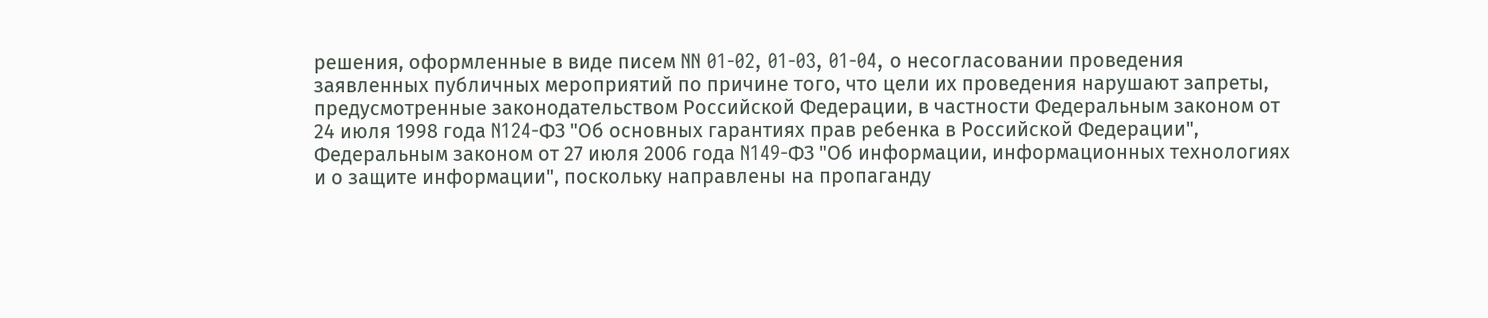решения, оформленные в виде писем NN 01-02, 01-03, 01-04, о несогласовании проведения заявленных публичных мероприятий по причине того, что цели их проведения нарушают запреты, предусмотренные законодательством Российской Федерации, в частности Федеральным законом от 24 июля 1998 года N124-ФЗ "Об основных гарантиях прав ребенка в Российской Федерации", Федеральным законом от 27 июля 2006 года N149-ФЗ "Об информации, информационных технологиях и о защите информации", поскольку направлены на пропаганду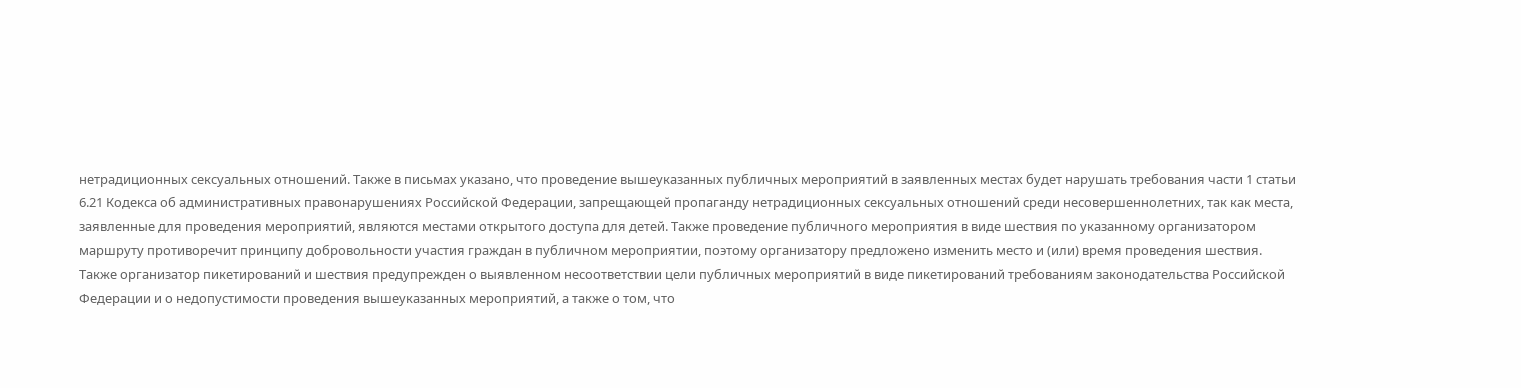нетрадиционных сексуальных отношений. Также в письмах указано, что проведение вышеуказанных публичных мероприятий в заявленных местах будет нарушать требования части 1 статьи 6.21 Кодекса об административных правонарушениях Российской Федерации, запрещающей пропаганду нетрадиционных сексуальных отношений среди несовершеннолетних, так как места, заявленные для проведения мероприятий, являются местами открытого доступа для детей. Также проведение публичного мероприятия в виде шествия по указанному организатором маршруту противоречит принципу добровольности участия граждан в публичном мероприятии, поэтому организатору предложено изменить место и (или) время проведения шествия.
Также организатор пикетирований и шествия предупрежден о выявленном несоответствии цели публичных мероприятий в виде пикетирований требованиям законодательства Российской Федерации и о недопустимости проведения вышеуказанных мероприятий, а также о том, что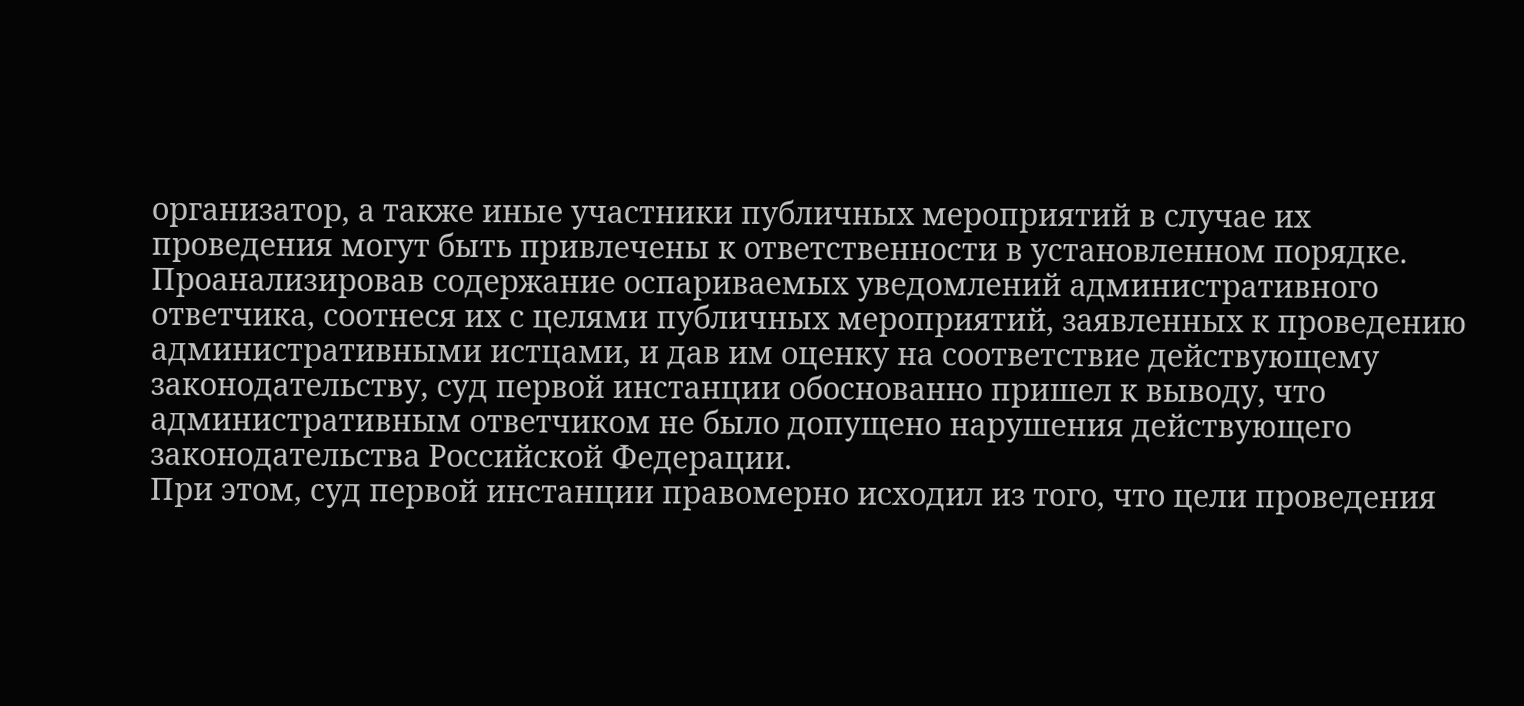организатор, а также иные участники публичных мероприятий в случае их проведения могут быть привлечены к ответственности в установленном порядке.
Проанализировав содержание оспариваемых уведомлений административного ответчика, соотнеся их с целями публичных мероприятий, заявленных к проведению административными истцами, и дав им оценку на соответствие действующему законодательству, суд первой инстанции обоснованно пришел к выводу, что административным ответчиком не было допущено нарушения действующего законодательства Российской Федерации.
При этом, суд первой инстанции правомерно исходил из того, что цели проведения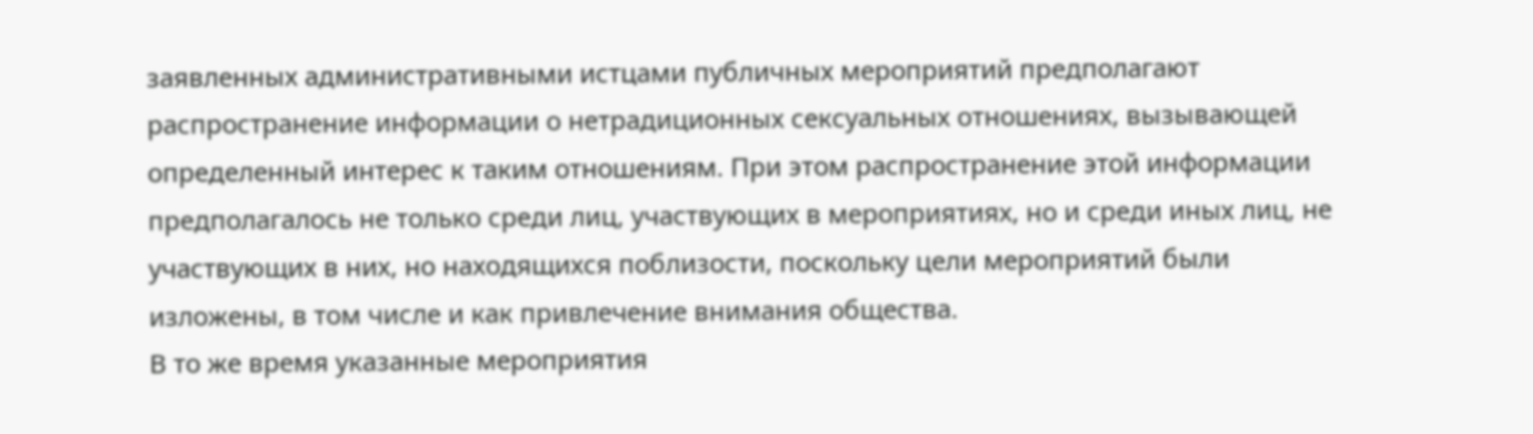заявленных административными истцами публичных мероприятий предполагают распространение информации о нетрадиционных сексуальных отношениях, вызывающей определенный интерес к таким отношениям. При этом распространение этой информации предполагалось не только среди лиц, участвующих в мероприятиях, но и среди иных лиц, не участвующих в них, но находящихся поблизости, поскольку цели мероприятий были изложены, в том числе и как привлечение внимания общества.
В то же время указанные мероприятия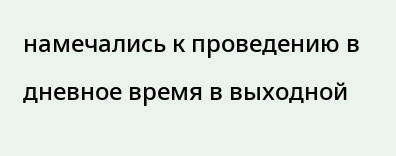намечались к проведению в дневное время в выходной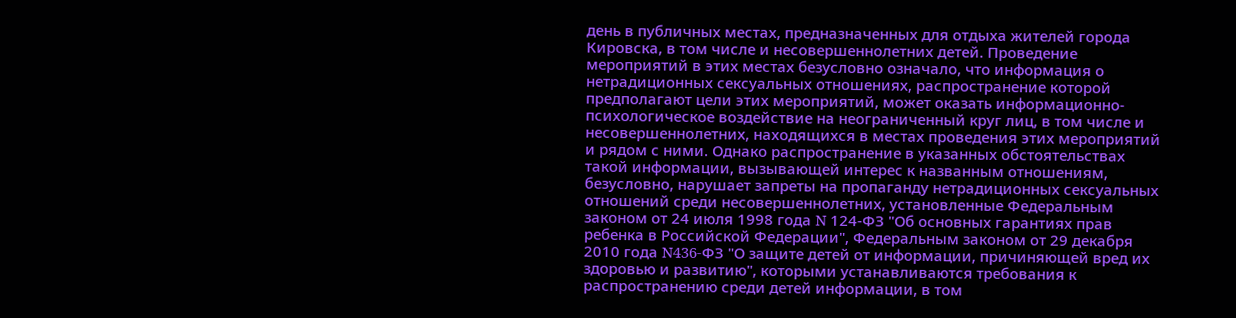день в публичных местах, предназначенных для отдыха жителей города Кировска, в том числе и несовершеннолетних детей. Проведение мероприятий в этих местах безусловно означало, что информация о нетрадиционных сексуальных отношениях, распространение которой предполагают цели этих мероприятий, может оказать информационно-психологическое воздействие на неограниченный круг лиц, в том числе и несовершеннолетних, находящихся в местах проведения этих мероприятий и рядом с ними. Однако распространение в указанных обстоятельствах такой информации, вызывающей интерес к названным отношениям, безусловно, нарушает запреты на пропаганду нетрадиционных сексуальных отношений среди несовершеннолетних, установленные Федеральным законом от 24 июля 1998 года N 124-ФЗ "Об основных гарантиях прав ребенка в Российской Федерации", Федеральным законом от 29 декабря 2010 года N436-ФЗ "О защите детей от информации, причиняющей вред их здоровью и развитию", которыми устанавливаются требования к распространению среди детей информации, в том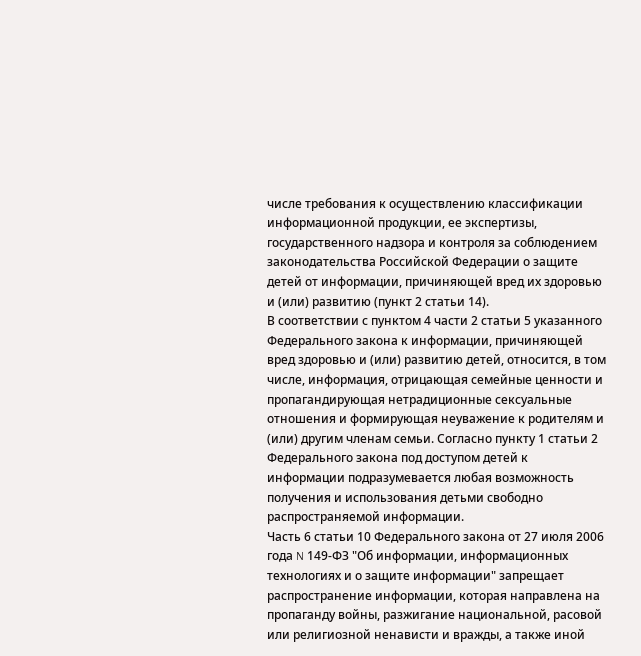числе требования к осуществлению классификации информационной продукции, ее экспертизы, государственного надзора и контроля за соблюдением законодательства Российской Федерации о защите детей от информации, причиняющей вред их здоровью и (или) развитию (пункт 2 статьи 14).
В соответствии с пунктом 4 части 2 статьи 5 указанного Федерального закона к информации, причиняющей вред здоровью и (или) развитию детей, относится, в том числе, информация, отрицающая семейные ценности и пропагандирующая нетрадиционные сексуальные отношения и формирующая неуважение к родителям и (или) другим членам семьи. Согласно пункту 1 статьи 2 Федерального закона под доступом детей к информации подразумевается любая возможность получения и использования детьми свободно распространяемой информации.
Часть 6 статьи 10 Федерального закона от 27 июля 2006 года N 149-ФЗ "Об информации, информационных технологиях и о защите информации" запрещает распространение информации, которая направлена на пропаганду войны, разжигание национальной, расовой или религиозной ненависти и вражды, а также иной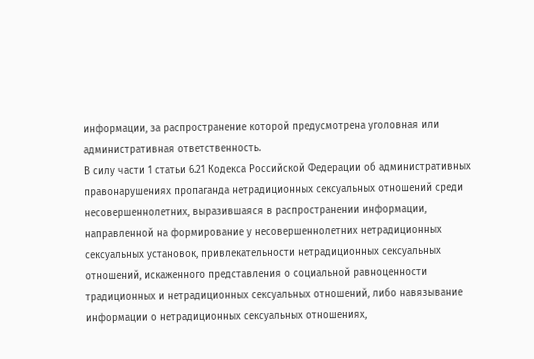информации, за распространение которой предусмотрена уголовная или административная ответственность.
В силу части 1 статьи 6.21 Кодекса Российской Федерации об административных правонарушениях пропаганда нетрадиционных сексуальных отношений среди несовершеннолетних, выразившаяся в распространении информации, направленной на формирование у несовершеннолетних нетрадиционных сексуальных установок, привлекательности нетрадиционных сексуальных отношений, искаженного представления о социальной равноценности традиционных и нетрадиционных сексуальных отношений, либо навязывание информации о нетрадиционных сексуальных отношениях,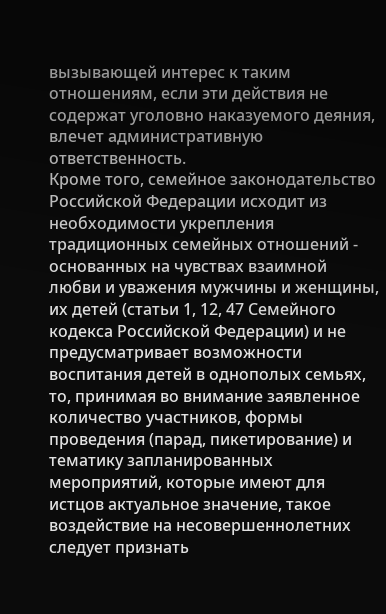вызывающей интерес к таким отношениям, если эти действия не содержат уголовно наказуемого деяния, влечет административную ответственность.
Кроме того, семейное законодательство Российской Федерации исходит из необходимости укрепления традиционных семейных отношений - основанных на чувствах взаимной любви и уважения мужчины и женщины, их детей (статьи 1, 12, 47 Семейного кодекса Российской Федерации) и не предусматривает возможности воспитания детей в однополых семьях, то, принимая во внимание заявленное количество участников, формы проведения (парад, пикетирование) и тематику запланированных мероприятий, которые имеют для истцов актуальное значение, такое воздействие на несовершеннолетних следует признать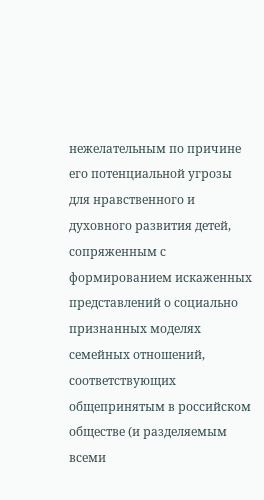нежелательным по причине его потенциальной угрозы для нравственного и духовного развития детей, сопряженным с формированием искаженных представлений о социально признанных моделях семейных отношений, соответствующих общепринятым в российском обществе (и разделяемым всеми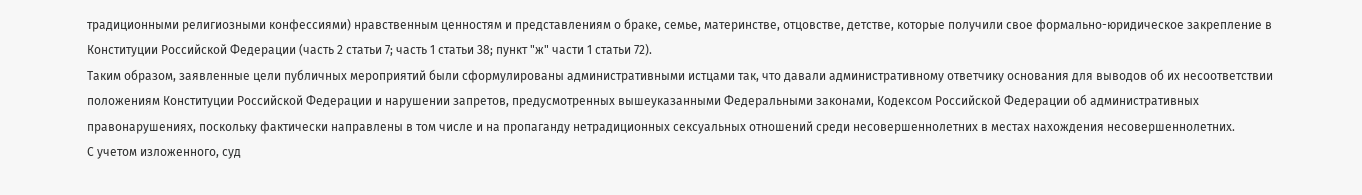традиционными религиозными конфессиями) нравственным ценностям и представлениям о браке, семье, материнстве, отцовстве, детстве, которые получили свое формально-юридическое закрепление в Конституции Российской Федерации (часть 2 статьи 7; часть 1 статьи 38; пункт "ж" части 1 статьи 72).
Таким образом, заявленные цели публичных мероприятий были сформулированы административными истцами так, что давали административному ответчику основания для выводов об их несоответствии положениям Конституции Российской Федерации и нарушении запретов, предусмотренных вышеуказанными Федеральными законами, Кодексом Российской Федерации об административных правонарушениях, поскольку фактически направлены в том числе и на пропаганду нетрадиционных сексуальных отношений среди несовершеннолетних в местах нахождения несовершеннолетних.
С учетом изложенного, суд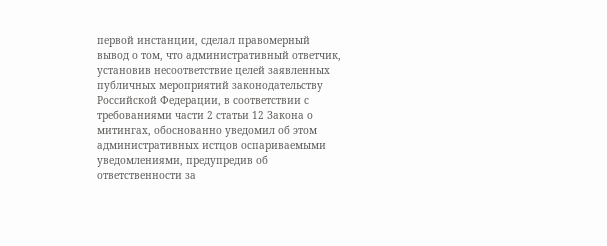первой инстанции, сделал правомерный вывод о том, что административный ответчик, установив несоответствие целей заявленных публичных мероприятий законодательству Российской Федерации, в соответствии с требованиями части 2 статьи 12 Закона о митингах, обоснованно уведомил об этом административных истцов оспариваемыми уведомлениями, предупредив об ответственности за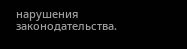нарушения законодательства.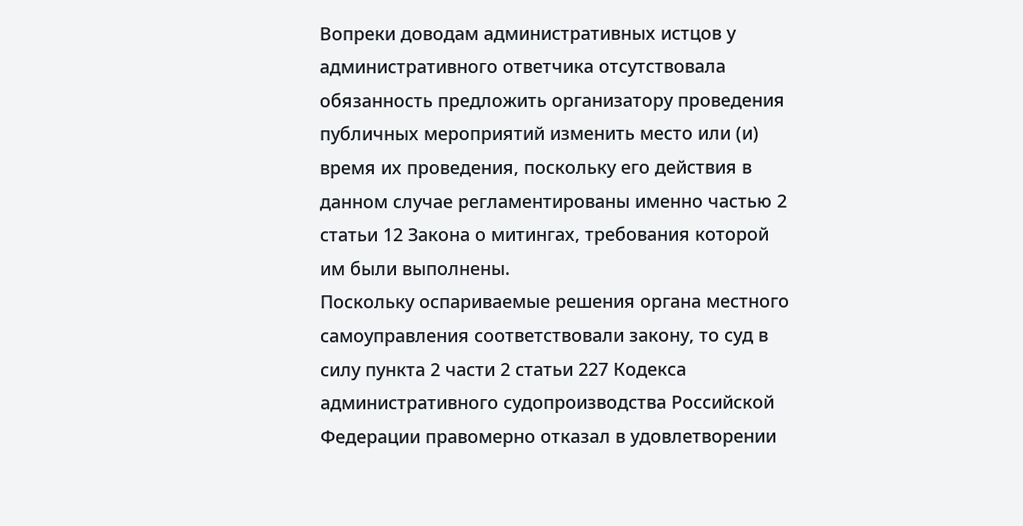Вопреки доводам административных истцов у административного ответчика отсутствовала обязанность предложить организатору проведения публичных мероприятий изменить место или (и) время их проведения, поскольку его действия в данном случае регламентированы именно частью 2 статьи 12 Закона о митингах, требования которой им были выполнены.
Поскольку оспариваемые решения органа местного самоуправления соответствовали закону, то суд в силу пункта 2 части 2 статьи 227 Кодекса административного судопроизводства Российской Федерации правомерно отказал в удовлетворении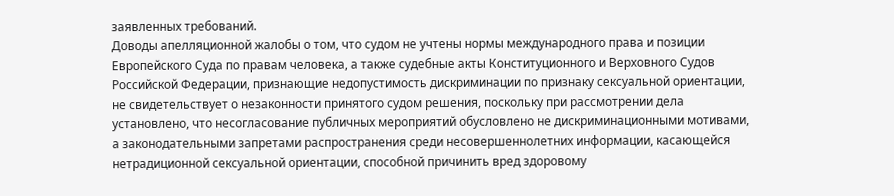заявленных требований.
Доводы апелляционной жалобы о том, что судом не учтены нормы международного права и позиции Европейского Суда по правам человека, а также судебные акты Конституционного и Верховного Судов Российской Федерации, признающие недопустимость дискриминации по признаку сексуальной ориентации, не свидетельствует о незаконности принятого судом решения, поскольку при рассмотрении дела установлено, что несогласование публичных мероприятий обусловлено не дискриминационными мотивами, а законодательными запретами распространения среди несовершеннолетних информации, касающейся нетрадиционной сексуальной ориентации, способной причинить вред здоровому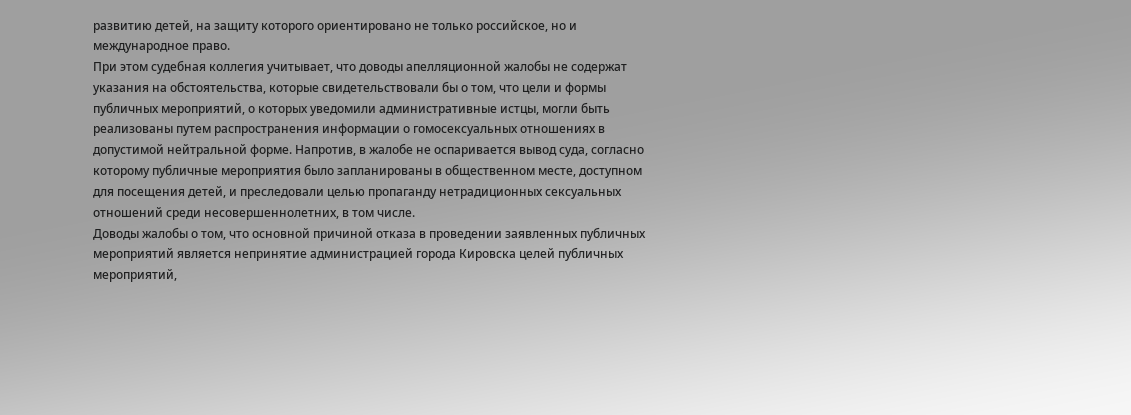развитию детей, на защиту которого ориентировано не только российское, но и международное право.
При этом судебная коллегия учитывает, что доводы апелляционной жалобы не содержат указания на обстоятельства, которые свидетельствовали бы о том, что цели и формы публичных мероприятий, о которых уведомили административные истцы, могли быть реализованы путем распространения информации о гомосексуальных отношениях в допустимой нейтральной форме. Напротив, в жалобе не оспаривается вывод суда, согласно которому публичные мероприятия было запланированы в общественном месте, доступном для посещения детей, и преследовали целью пропаганду нетрадиционных сексуальных отношений среди несовершеннолетних, в том числе.
Доводы жалобы о том, что основной причиной отказа в проведении заявленных публичных мероприятий является непринятие администрацией города Кировска целей публичных мероприятий,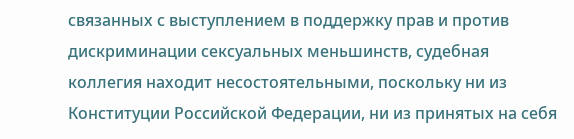связанных с выступлением в поддержку прав и против дискриминации сексуальных меньшинств, судебная коллегия находит несостоятельными, поскольку ни из Конституции Российской Федерации, ни из принятых на себя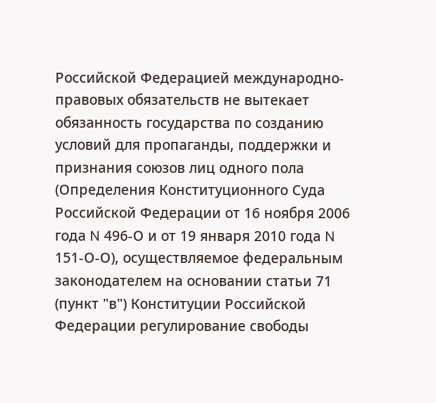Российской Федерацией международно-правовых обязательств не вытекает обязанность государства по созданию условий для пропаганды, поддержки и признания союзов лиц одного пола (Определения Конституционного Суда Российской Федерации от 16 ноября 2006 года N 496-О и от 19 января 2010 года N 151-О-О), осуществляемое федеральным законодателем на основании статьи 71 (пункт "в") Конституции Российской Федерации регулирование свободы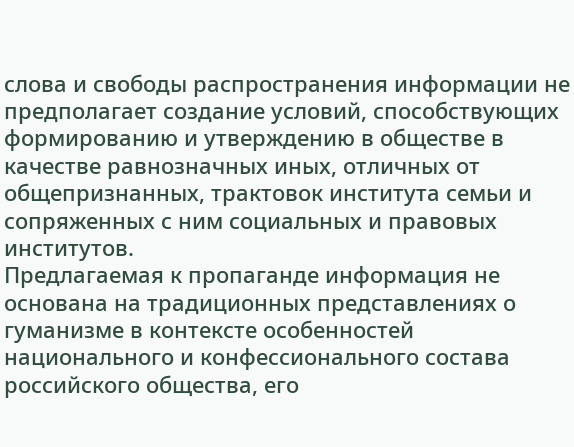слова и свободы распространения информации не предполагает создание условий, способствующих формированию и утверждению в обществе в качестве равнозначных иных, отличных от общепризнанных, трактовок института семьи и сопряженных с ним социальных и правовых институтов.
Предлагаемая к пропаганде информация не основана на традиционных представлениях о гуманизме в контексте особенностей национального и конфессионального состава российского общества, его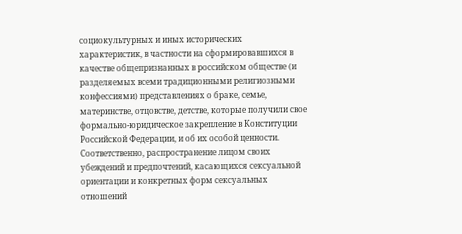социокультурных и иных исторических характеристик, в частности на сформировавшихся в качестве общепризнанных в российском обществе (и разделяемых всеми традиционными религиозными конфессиями) представлениях о браке, семье, материнстве, отцовстве, детстве, которые получили свое формально-юридическое закрепление в Конституции Российской Федерации, и об их особой ценности.
Соответственно, распространение лицом своих убеждений и предпочтений, касающихся сексуальной ориентации и конкретных форм сексуальных отношений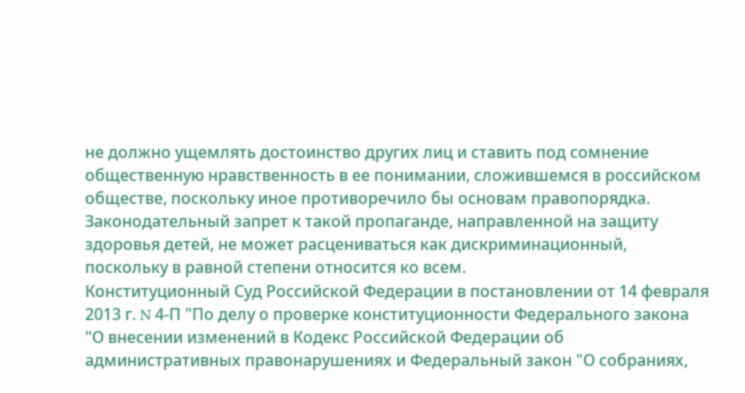не должно ущемлять достоинство других лиц и ставить под сомнение общественную нравственность в ее понимании, сложившемся в российском обществе, поскольку иное противоречило бы основам правопорядка.
Законодательный запрет к такой пропаганде, направленной на защиту здоровья детей, не может расцениваться как дискриминационный, поскольку в равной степени относится ко всем.
Конституционный Суд Российской Федерации в постановлении от 14 февраля 2013 г. N 4-П "По делу о проверке конституционности Федерального закона "О внесении изменений в Кодекс Российской Федерации об административных правонарушениях и Федеральный закон "О собраниях,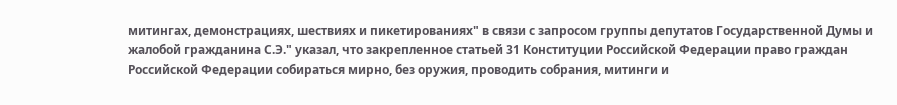митингах, демонстрациях, шествиях и пикетированиях" в связи с запросом группы депутатов Государственной Думы и жалобой гражданина С.Э." указал, что закрепленное статьей 31 Конституции Российской Федерации право граждан Российской Федерации собираться мирно, без оружия, проводить собрания, митинги и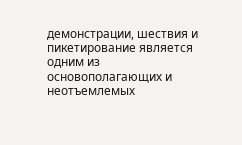демонстрации, шествия и пикетирование является одним из основополагающих и неотъемлемых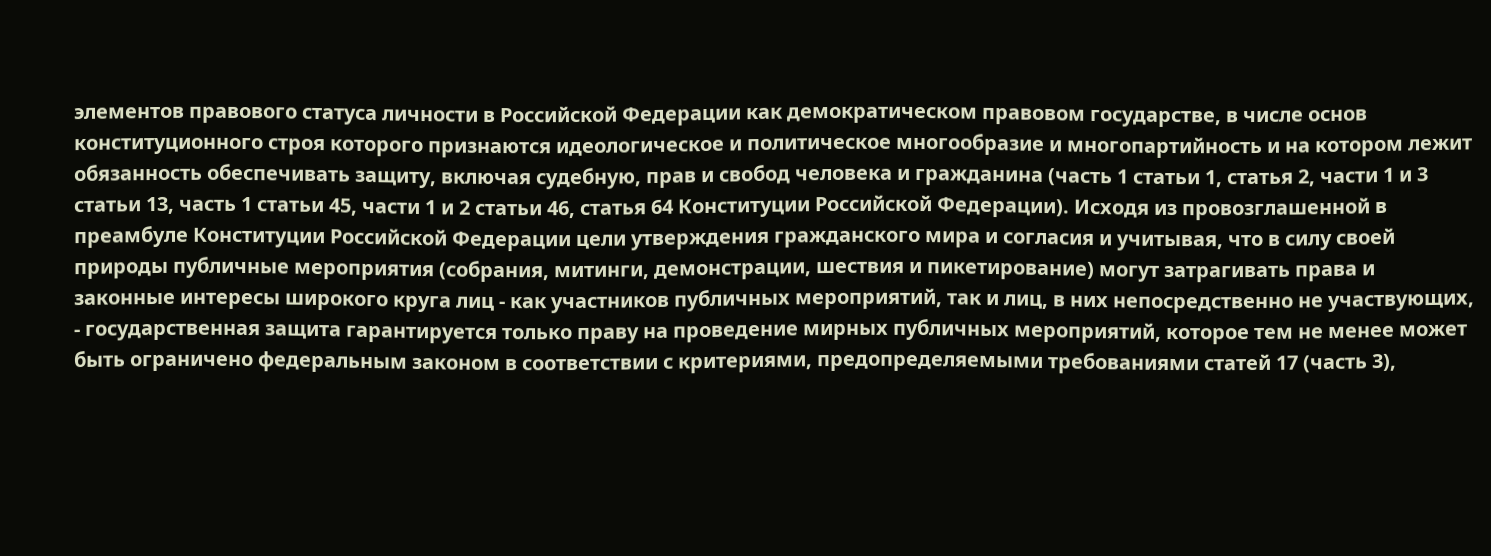элементов правового статуса личности в Российской Федерации как демократическом правовом государстве, в числе основ конституционного строя которого признаются идеологическое и политическое многообразие и многопартийность и на котором лежит обязанность обеспечивать защиту, включая судебную, прав и свобод человека и гражданина (часть 1 статьи 1, статья 2, части 1 и 3 статьи 13, часть 1 статьи 45, части 1 и 2 статьи 46, статья 64 Конституции Российской Федерации). Исходя из провозглашенной в преамбуле Конституции Российской Федерации цели утверждения гражданского мира и согласия и учитывая, что в силу своей природы публичные мероприятия (собрания, митинги, демонстрации, шествия и пикетирование) могут затрагивать права и законные интересы широкого круга лиц - как участников публичных мероприятий, так и лиц, в них непосредственно не участвующих, - государственная защита гарантируется только праву на проведение мирных публичных мероприятий, которое тем не менее может быть ограничено федеральным законом в соответствии с критериями, предопределяемыми требованиями статей 17 (часть 3),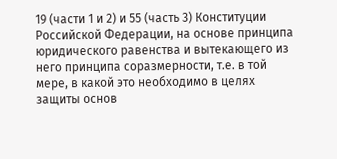19 (части 1 и 2) и 55 (часть 3) Конституции Российской Федерации, на основе принципа юридического равенства и вытекающего из него принципа соразмерности, т.е. в той мере, в какой это необходимо в целях защиты основ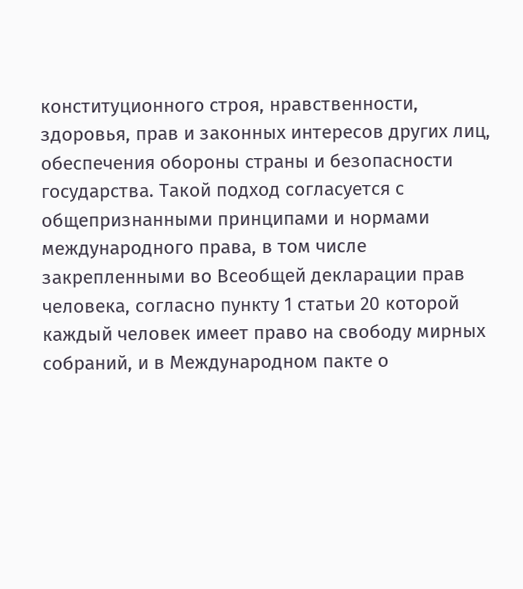конституционного строя, нравственности, здоровья, прав и законных интересов других лиц, обеспечения обороны страны и безопасности государства. Такой подход согласуется с общепризнанными принципами и нормами международного права, в том числе закрепленными во Всеобщей декларации прав человека, согласно пункту 1 статьи 20 которой каждый человек имеет право на свободу мирных собраний, и в Международном пакте о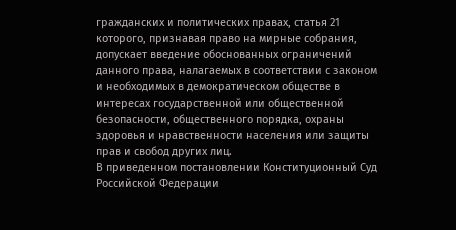гражданских и политических правах, статья 21 которого, признавая право на мирные собрания, допускает введение обоснованных ограничений данного права, налагаемых в соответствии с законом и необходимых в демократическом обществе в интересах государственной или общественной безопасности, общественного порядка, охраны здоровья и нравственности населения или защиты прав и свобод других лиц.
В приведенном постановлении Конституционный Суд Российской Федерации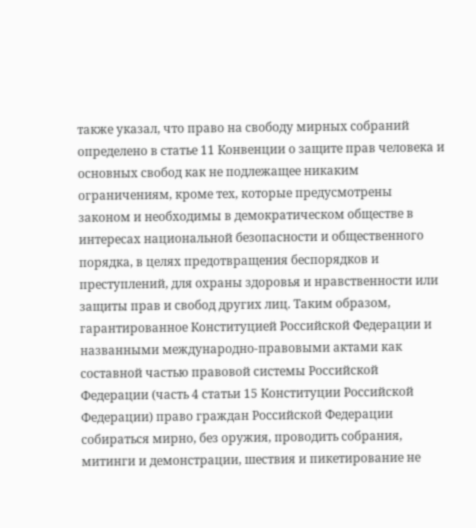также указал, что право на свободу мирных собраний определено в статье 11 Конвенции о защите прав человека и основных свобод как не подлежащее никаким ограничениям, кроме тех, которые предусмотрены законом и необходимы в демократическом обществе в интересах национальной безопасности и общественного порядка, в целях предотвращения беспорядков и преступлений, для охраны здоровья и нравственности или защиты прав и свобод других лиц. Таким образом, гарантированное Конституцией Российской Федерации и названными международно-правовыми актами как составной частью правовой системы Российской Федерации (часть 4 статьи 15 Конституции Российской Федерации) право граждан Российской Федерации собираться мирно, без оружия, проводить собрания, митинги и демонстрации, шествия и пикетирование не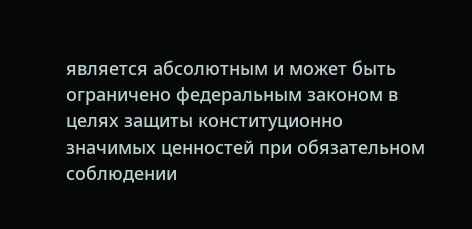является абсолютным и может быть ограничено федеральным законом в целях защиты конституционно значимых ценностей при обязательном соблюдении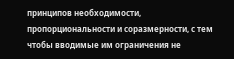принципов необходимости, пропорциональности и соразмерности, с тем чтобы вводимые им ограничения не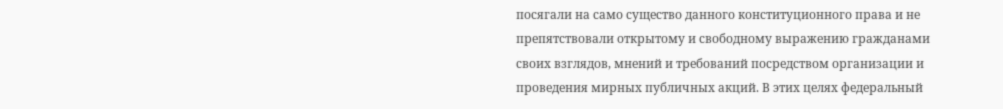посягали на само существо данного конституционного права и не препятствовали открытому и свободному выражению гражданами своих взглядов, мнений и требований посредством организации и проведения мирных публичных акций. В этих целях федеральный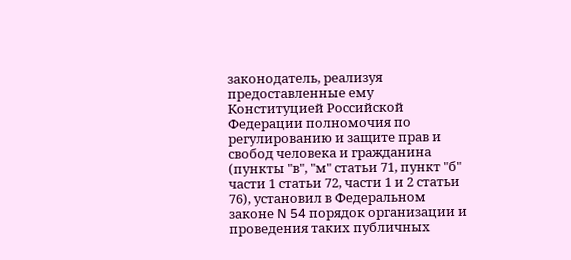законодатель, реализуя предоставленные ему Конституцией Российской Федерации полномочия по регулированию и защите прав и свобод человека и гражданина (пункты "в", "м" статьи 71, пункт "б" части 1 статьи 72, части 1 и 2 статьи 76), установил в Федеральном законе N 54 порядок организации и проведения таких публичных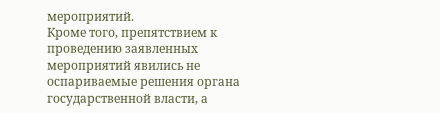мероприятий.
Кроме того, препятствием к проведению заявленных мероприятий явились не оспариваемые решения органа государственной власти, а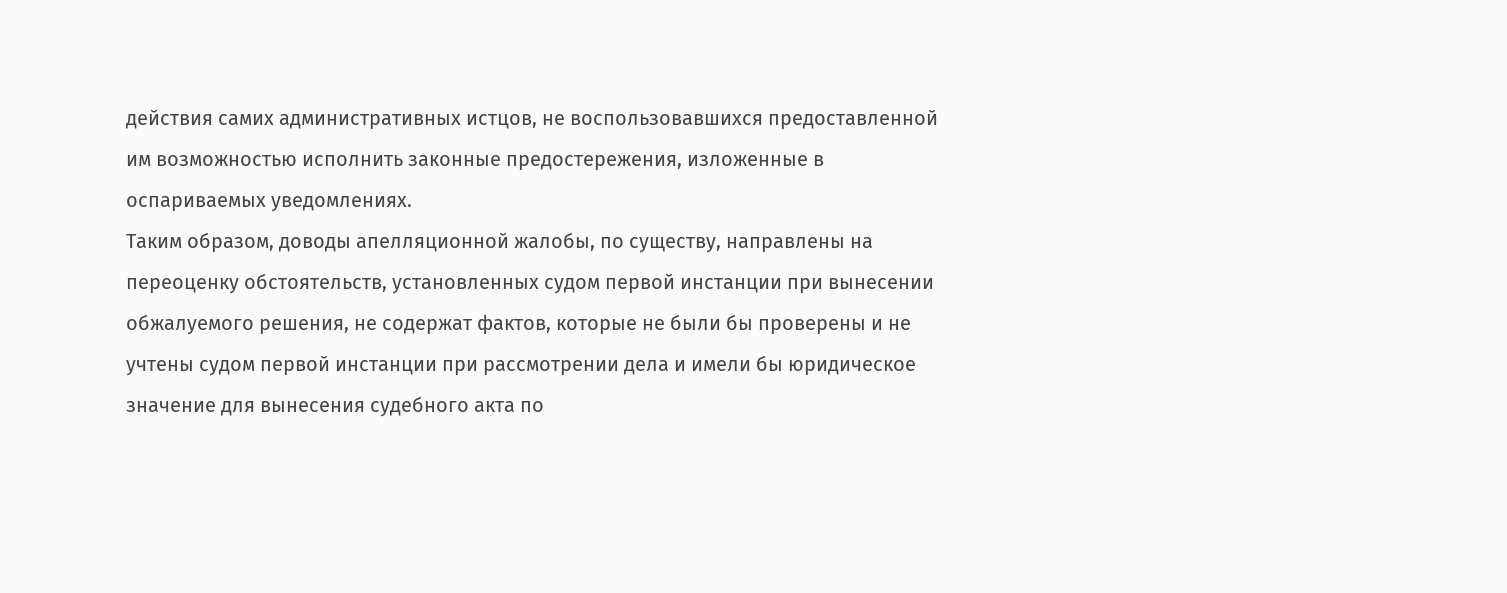действия самих административных истцов, не воспользовавшихся предоставленной им возможностью исполнить законные предостережения, изложенные в оспариваемых уведомлениях.
Таким образом, доводы апелляционной жалобы, по существу, направлены на переоценку обстоятельств, установленных судом первой инстанции при вынесении обжалуемого решения, не содержат фактов, которые не были бы проверены и не учтены судом первой инстанции при рассмотрении дела и имели бы юридическое значение для вынесения судебного акта по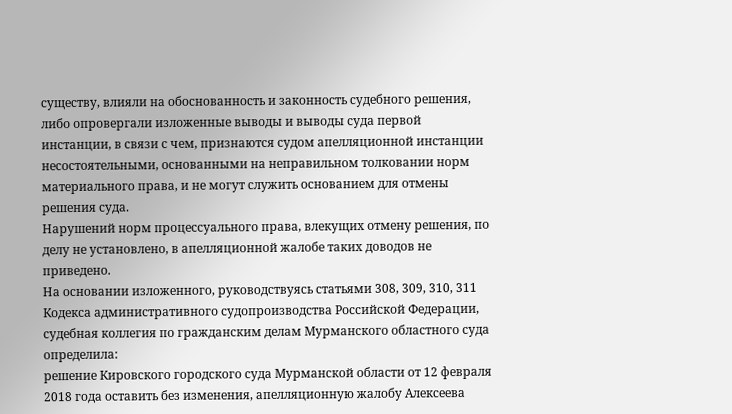существу, влияли на обоснованность и законность судебного решения, либо опровергали изложенные выводы и выводы суда первой инстанции, в связи с чем, признаются судом апелляционной инстанции несостоятельными, основанными на неправильном толковании норм материального права, и не могут служить основанием для отмены решения суда.
Нарушений норм процессуального права, влекущих отмену решения, по делу не установлено, в апелляционной жалобе таких доводов не приведено.
На основании изложенного, руководствуясь статьями 308, 309, 310, 311 Кодекса административного судопроизводства Российской Федерации, судебная коллегия по гражданским делам Мурманского областного суда
определила:
решение Кировского городского суда Мурманской области от 12 февраля 2018 года оставить без изменения, апелляционную жалобу Алексеева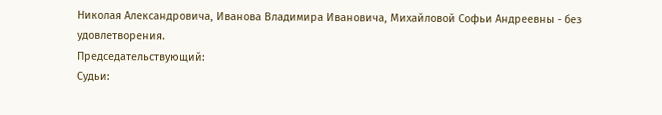Николая Александровича, Иванова Владимира Ивановича, Михайловой Софьи Андреевны - без удовлетворения.
Председательствующий:
Судьи: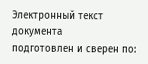Электронный текст документа
подготовлен и сверен по: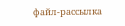файл-рассылка